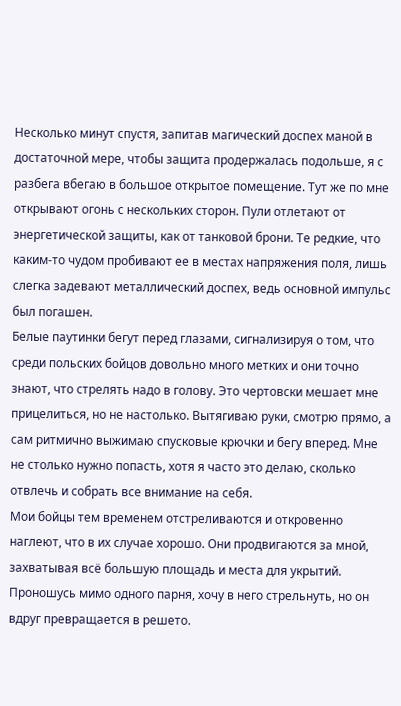Несколько минут спустя, запитав магический доспех маной в достаточной мере, чтобы защита продержалась подольше, я с разбега вбегаю в большое открытое помещение. Тут же по мне открывают огонь с нескольких сторон. Пули отлетают от энергетической защиты, как от танковой брони. Те редкие, что каким-то чудом пробивают ее в местах напряжения поля, лишь слегка задевают металлический доспех, ведь основной импульс был погашен.
Белые паутинки бегут перед глазами, сигнализируя о том, что среди польских бойцов довольно много метких и они точно знают, что стрелять надо в голову. Это чертовски мешает мне прицелиться, но не настолько. Вытягиваю руки, смотрю прямо, а сам ритмично выжимаю спусковые крючки и бегу вперед. Мне не столько нужно попасть, хотя я часто это делаю, сколько отвлечь и собрать все внимание на себя.
Мои бойцы тем временем отстреливаются и откровенно наглеют, что в их случае хорошо. Они продвигаются за мной, захватывая всё большую площадь и места для укрытий. Проношусь мимо одного парня, хочу в него стрельнуть, но он вдруг превращается в решето.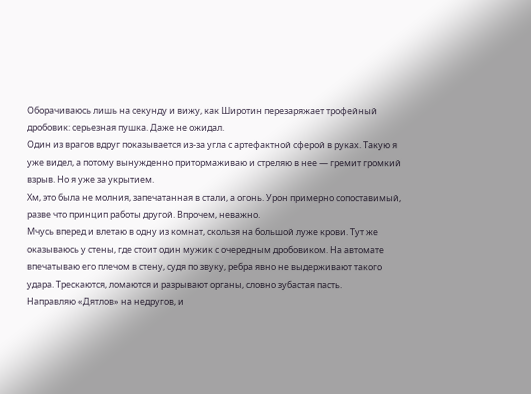Оборачиваюсь лишь на секунду и вижу, как Широтин перезаряжает трофейный дробовик: серьезная пушка. Даже не ожидал.
Один из врагов вдруг показывается из-за угла с артефактной сферой в руках. Такую я уже видел, а потому вынужденно притормаживаю и стреляю в нее — гремит громкий взрыв. Но я уже за укрытием.
Хм, это была не молния, запечатанная в стали, а огонь. Урон примерно сопоставимый, разве что принцип работы другой. Впрочем, неважно.
Мчусь вперед и влетаю в одну из комнат, скользя на большой луже крови. Тут же оказываюсь у стены, где стоит один мужик с очередным дробовиком. На автомате впечатываю его плечом в стену, судя по звуку, ребра явно не выдерживают такого удара. Трескаются, ломаются и разрывают органы, словно зубастая пасть.
Направляю «Дятлов» на недругов, и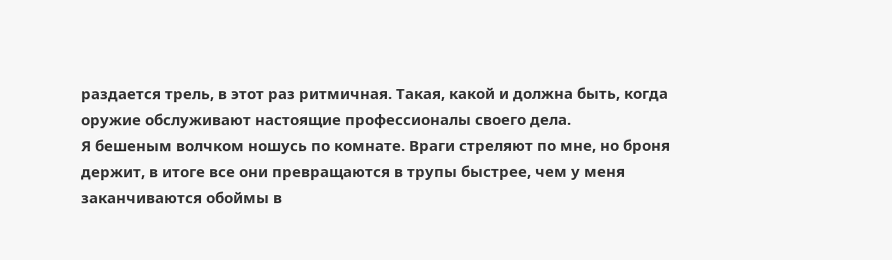раздается трель, в этот раз ритмичная. Такая, какой и должна быть, когда оружие обслуживают настоящие профессионалы своего дела.
Я бешеным волчком ношусь по комнате. Враги стреляют по мне, но броня держит, в итоге все они превращаются в трупы быстрее, чем у меня заканчиваются обоймы в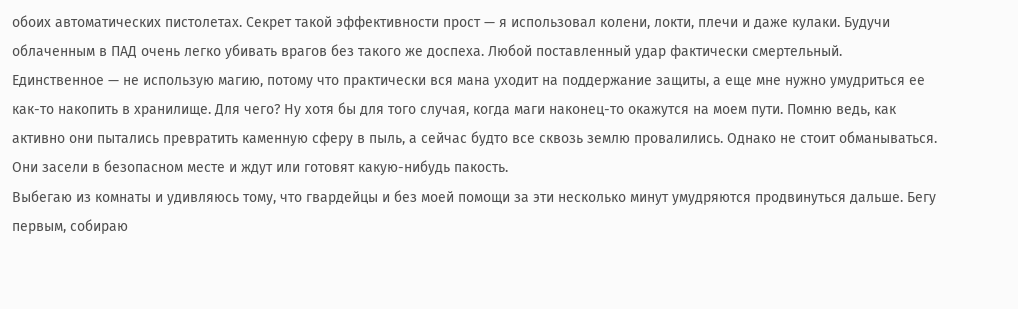обоих автоматических пистолетах. Секрет такой эффективности прост — я использовал колени, локти, плечи и даже кулаки. Будучи облаченным в ПАД очень легко убивать врагов без такого же доспеха. Любой поставленный удар фактически смертельный.
Единственное — не использую магию, потому что практически вся мана уходит на поддержание защиты, а еще мне нужно умудриться ее как-то накопить в хранилище. Для чего? Ну хотя бы для того случая, когда маги наконец-то окажутся на моем пути. Помню ведь, как активно они пытались превратить каменную сферу в пыль, а сейчас будто все сквозь землю провалились. Однако не стоит обманываться. Они засели в безопасном месте и ждут или готовят какую-нибудь пакость.
Выбегаю из комнаты и удивляюсь тому, что гвардейцы и без моей помощи за эти несколько минут умудряются продвинуться дальше. Бегу первым, собираю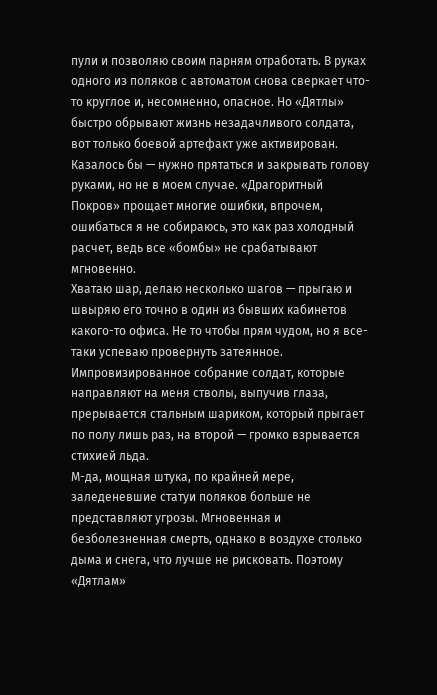пули и позволяю своим парням отработать. В руках одного из поляков с автоматом снова сверкает что-то круглое и, несомненно, опасное. Но «Дятлы» быстро обрывают жизнь незадачливого солдата, вот только боевой артефакт уже активирован.
Казалось бы — нужно прятаться и закрывать голову руками, но не в моем случае. «Драгоритный Покров» прощает многие ошибки, впрочем, ошибаться я не собираюсь, это как раз холодный расчет, ведь все «бомбы» не срабатывают мгновенно.
Хватаю шар, делаю несколько шагов — прыгаю и швыряю его точно в один из бывших кабинетов какого-то офиса. Не то чтобы прям чудом, но я все-таки успеваю провернуть затеянное. Импровизированное собрание солдат, которые направляют на меня стволы, выпучив глаза, прерывается стальным шариком, который прыгает по полу лишь раз, на второй — громко взрывается стихией льда.
М-да, мощная штука, по крайней мере, заледеневшие статуи поляков больше не представляют угрозы. Мгновенная и безболезненная смерть, однако в воздухе столько дыма и снега, что лучше не рисковать. Поэтому «Дятлам»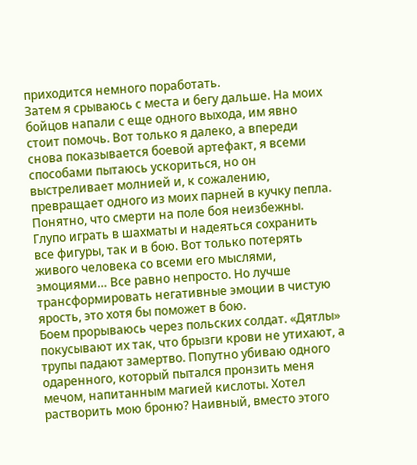приходится немного поработать.
Затем я срываюсь с места и бегу дальше. На моих бойцов напали с еще одного выхода, им явно стоит помочь. Вот только я далеко, а впереди снова показывается боевой артефакт, я всеми способами пытаюсь ускориться, но он выстреливает молнией и, к сожалению, превращает одного из моих парней в кучку пепла.
Понятно, что смерти на поле боя неизбежны. Глупо играть в шахматы и надеяться сохранить все фигуры, так и в бою. Вот только потерять живого человека со всеми его мыслями, эмоциями… Все равно непросто. Но лучше трансформировать негативные эмоции в чистую ярость, это хотя бы поможет в бою.
Боем прорываюсь через польских солдат. «Дятлы» покусывают их так, что брызги крови не утихают, а трупы падают замертво. Попутно убиваю одного одаренного, который пытался пронзить меня мечом, напитанным магией кислоты. Хотел растворить мою броню? Наивный, вместо этого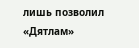лишь позволил «Дятлам»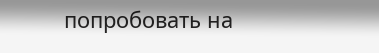попробовать на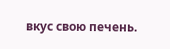вкус свою печень.